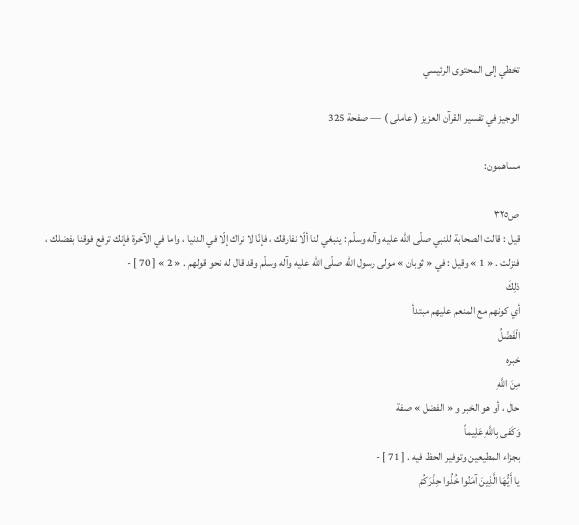تخطي إلى المحتوى الرئيسي

الوجيز في تفسير القرآن العزيز ( عاملى ) — صفحة 325

مساهمون:

ص٣٢٥
قيل : قالت الصحابة للنبي صلّى اللّه عليه وآله وسلّم : ينبغي لنا ألّا نفارقك ، فإنّا لا نراك إلّا في الدنيا ، واما في الآخرة فإنك ترفع فوقنا بفضلك ، فنزلت . « 1 » وقيل : في « ثوبان » مولى رسول اللّه صلّى اللّه عليه وآله وسلّم وقد قال له نحو قولهم . « 2 » [ 70 ] -
ذلِكَ
أي كونهم مع المنعم عليهم مبتدأ
الْفَضْلُ
خبره
مِنَ اللَّهِ
حال ، أو هو الخبر و « الفضل » صفة
وَكَفى بِاللَّهِ عَلِيماً
بجزاء المطيعين وتوفير الحظ فيه . [ 71 ] -
يا أَيُّهَا الَّذِينَ آمَنُوا خُذُوا حِذْرَكُمْ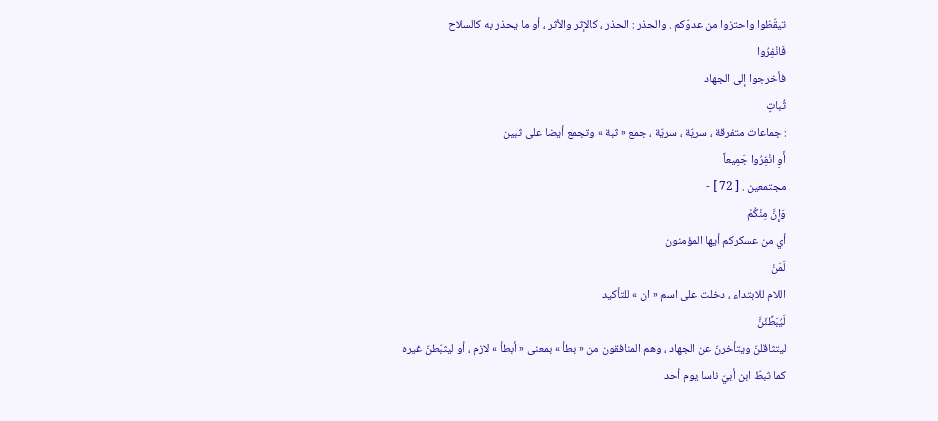تيقّظوا واحتزوا من عدوّكم . والحذر : الحذر ، كالإثر والأثر ، أو ما يحذر به كالسلاح
فَانْفِرُوا
فأخرجوا إلى الجهاد
ثُباتٍ
: جماعات متفرقة ، سريّة ، سريّة ، جمع « ثبة » وتجمع أيضا على ثبين
أَوِ انْفِرُوا جَمِيعاً
مجتمعين . [ 72 ] -
وَإِنَّ مِنْكُمْ
أي من عسكركم أيها المؤمنون
لَمَنْ
اللام للابتداء ، دخلت على اسم « ان » للتأكيد
لَيُبَطِّئَنَّ
ليتثاقلنّ ويتأخرنّ عن الجهاد ، وهم المنافقون من « بطأ » بمعنى « أبطأ » لازم ، أو ليثبّطنّ غيره كما ثبطّ ابن أبيّ ناسا يوم أحد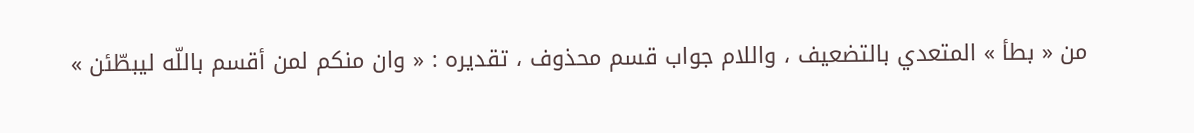من « بطأ » المتعدي بالتضعيف ، واللام جواب قسم محذوف ، تقديره : « وان منكم لمن أقسم باللّه ليبطّئن »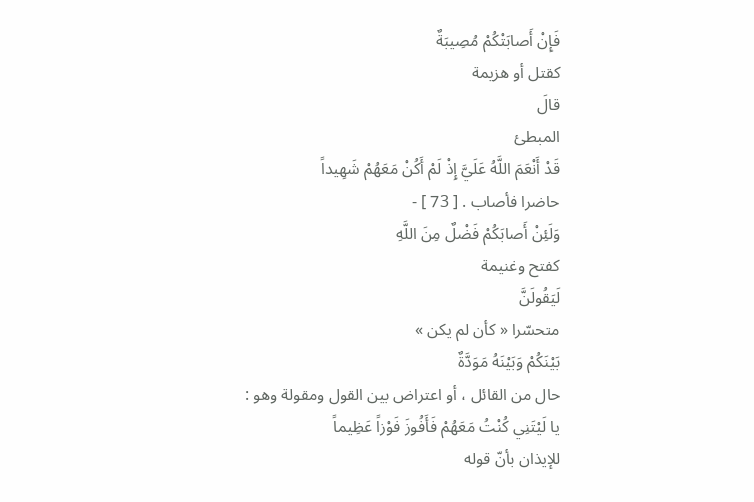فَإِنْ أَصابَتْكُمْ مُصِيبَةٌ
كقتل أو هزيمة
قالَ
المبطئ
قَدْ أَنْعَمَ اللَّهُ عَلَيَّ إِذْ لَمْ أَكُنْ مَعَهُمْ شَهِيداً
حاضرا فأصاب . [ 73 ] -
وَلَئِنْ أَصابَكُمْ فَضْلٌ مِنَ اللَّهِ
كفتح وغنيمة
لَيَقُولَنَّ
متحسّرا « كأن لم يكن »
بَيْنَكُمْ وَبَيْنَهُ مَوَدَّةٌ
حال من القائل ، أو اعتراض بين القول ومقولة وهو :
يا لَيْتَنِي كُنْتُ مَعَهُمْ فَأَفُوزَ فَوْزاً عَظِيماً
للإيذان بأنّ قوله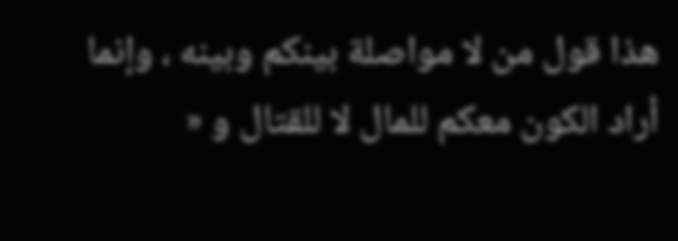هذا قول من لا مواصلة بينكم وبينه ، وإنما أراد الكون معكم للمال لا للقتال و «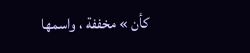كأن » مخففة ، واسمها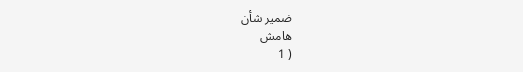ضمير شأن
هامش
( 1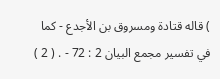) قاله قتادة ومسروق بن الأجدع - كما في تفسير مجمع البيان 2 : 72 - . ( 2 )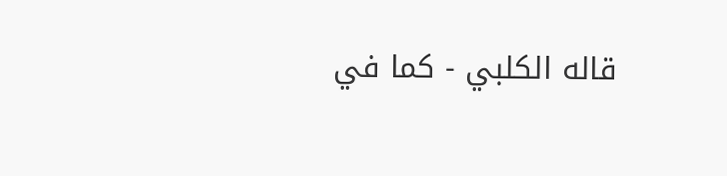قاله الكلبي - كما في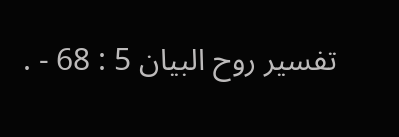تفسير روح البيان 5 : 68 - .